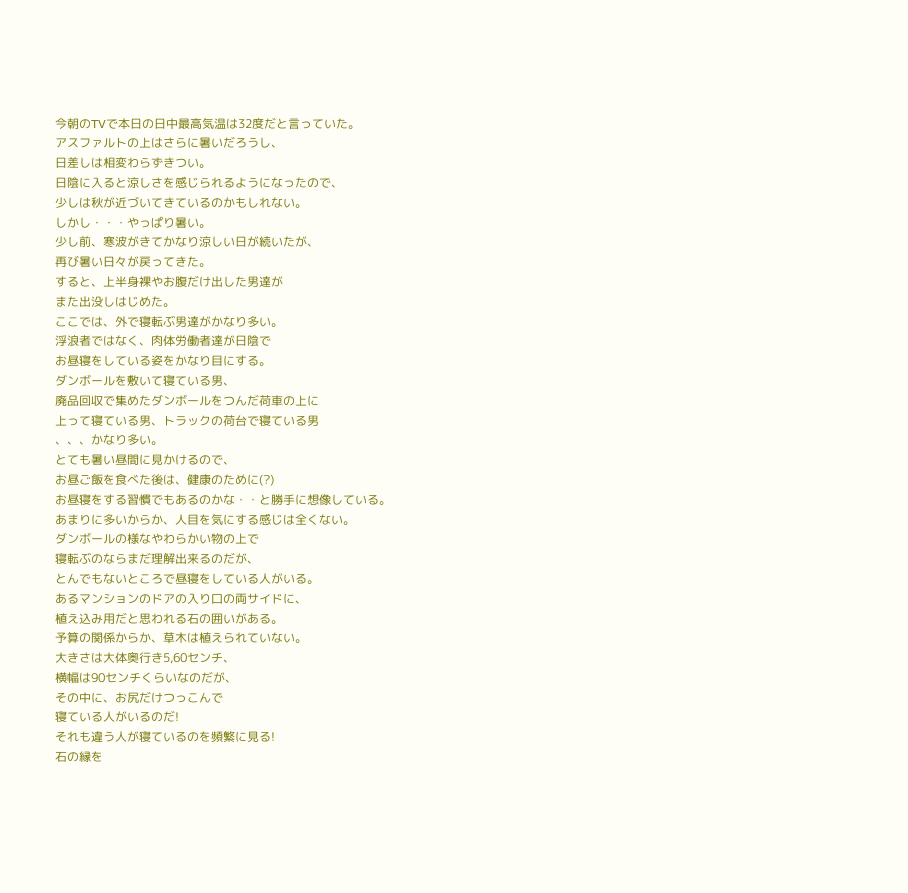今朝のTVで本日の日中最高気温は32度だと言っていた。
アスファルトの上はさらに暑いだろうし、
日差しは相変わらずきつい。
日陰に入ると涼しさを感じられるようになったので、
少しは秋が近づいてきているのかもしれない。
しかし・・・やっぱり暑い。
少し前、寒波がきてかなり涼しい日が続いたが、
再び暑い日々が戻ってきた。
すると、上半身裸やお腹だけ出した男達が
また出没しはじめた。
ここでは、外で寝転ぶ男達がかなり多い。
浮浪者ではなく、肉体労働者達が日陰で
お昼寝をしている姿をかなり目にする。
ダンボールを敷いて寝ている男、
廃品回収で集めたダンボールをつんだ荷車の上に
上って寝ている男、トラックの荷台で寝ている男
、、、かなり多い。
とても暑い昼間に見かけるので、
お昼ご飯を食べた後は、健康のために(?)
お昼寝をする習慣でもあるのかな・・と勝手に想像している。
あまりに多いからか、人目を気にする感じは全くない。
ダンボールの様なやわらかい物の上で
寝転ぶのならまだ理解出来るのだが、
とんでもないところで昼寝をしている人がいる。
あるマンションのドアの入り口の両サイドに、
植え込み用だと思われる石の囲いがある。
予算の関係からか、草木は植えられていない。
大きさは大体奥行き5,60センチ、
横幅は90センチくらいなのだが、
その中に、お尻だけつっこんで
寝ている人がいるのだ!
それも違う人が寝ているのを頻繁に見る!
石の縁を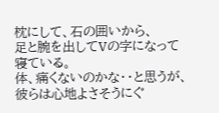枕にして、石の囲いから、
足と腕を出してVの字になって寝ている。
体、痛くないのかな・・と思うが、
彼らは心地よさそうにぐ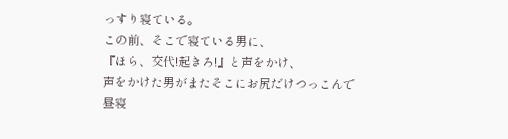っすり寝ている。
この前、そこで寝ている男に、
『ほら、交代!起きろ!』と声をかけ、
声をかけた男がまたそこにお尻だけつっこんで昼寝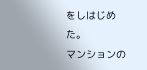をしはじめた。
マンションの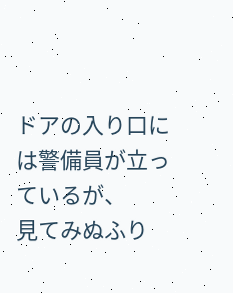ドアの入り口には警備員が立っているが、
見てみぬふり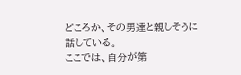どころか、その男達と親しそうに話している。
ここでは、自分が第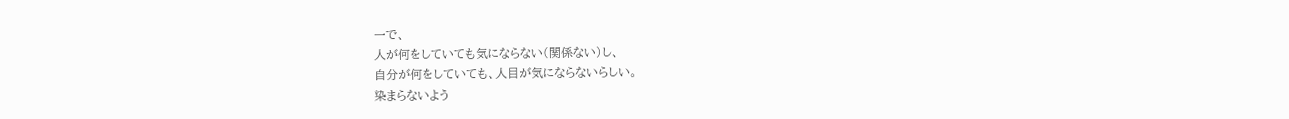一で、
人が何をしていても気にならない(関係ない)し、
自分が何をしていても、人目が気にならないらしい。
染まらないよう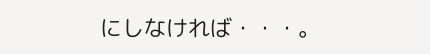にしなければ・・・。